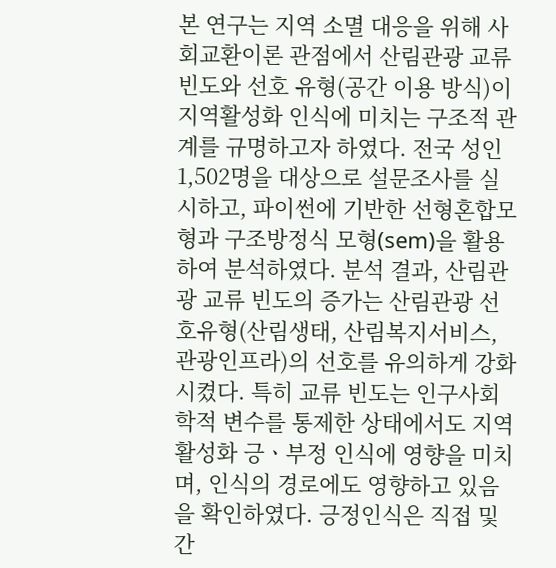본 연구는 지역 소멸 대응을 위해 사회교환이론 관점에서 산림관광 교류 빈도와 선호 유형(공간 이용 방식)이 지역활성화 인식에 미치는 구조적 관계를 규명하고자 하였다. 전국 성인 1,502명을 대상으로 설문조사를 실시하고, 파이썬에 기반한 선형혼합모형과 구조방정식 모형(sem)을 활용하여 분석하였다. 분석 결과, 산림관광 교류 빈도의 증가는 산림관광 선호유형(산림생태, 산림복지서비스, 관광인프라)의 선호를 유의하게 강화시켰다. 특히 교류 빈도는 인구사회학적 변수를 통제한 상태에서도 지역활성화 긍ㆍ부정 인식에 영향을 미치며, 인식의 경로에도 영향하고 있음을 확인하였다. 긍정인식은 직접 및 간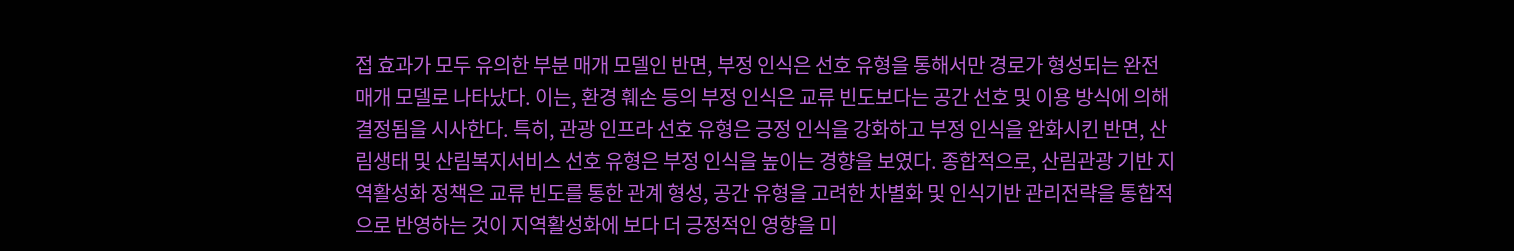접 효과가 모두 유의한 부분 매개 모델인 반면, 부정 인식은 선호 유형을 통해서만 경로가 형성되는 완전 매개 모델로 나타났다. 이는, 환경 훼손 등의 부정 인식은 교류 빈도보다는 공간 선호 및 이용 방식에 의해 결정됨을 시사한다. 특히, 관광 인프라 선호 유형은 긍정 인식을 강화하고 부정 인식을 완화시킨 반면, 산림생태 및 산림복지서비스 선호 유형은 부정 인식을 높이는 경향을 보였다. 종합적으로, 산림관광 기반 지역활성화 정책은 교류 빈도를 통한 관계 형성, 공간 유형을 고려한 차별화 및 인식기반 관리전략을 통합적으로 반영하는 것이 지역활성화에 보다 더 긍정적인 영향을 미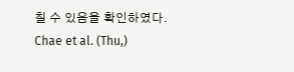칠 수 있음을 확인하였다.
Chae et al. (Thu,)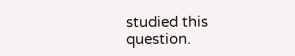studied this question.